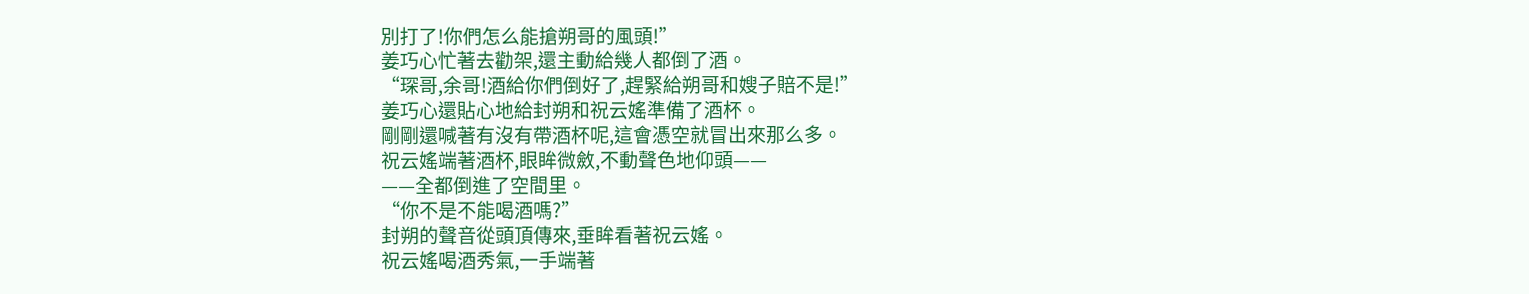別打了!你們怎么能搶朔哥的風頭!”
姜巧心忙著去勸架,還主動給幾人都倒了酒。
“琛哥,余哥!酒給你們倒好了,趕緊給朔哥和嫂子賠不是!”
姜巧心還貼心地給封朔和祝云媱準備了酒杯。
剛剛還喊著有沒有帶酒杯呢,這會憑空就冒出來那么多。
祝云媱端著酒杯,眼眸微斂,不動聲色地仰頭——
——全都倒進了空間里。
“你不是不能喝酒嗎?”
封朔的聲音從頭頂傳來,垂眸看著祝云媱。
祝云媱喝酒秀氣,一手端著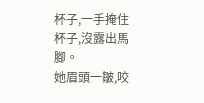杯子,一手掩住杯子,沒露出馬腳。
她眉頭一皺,咬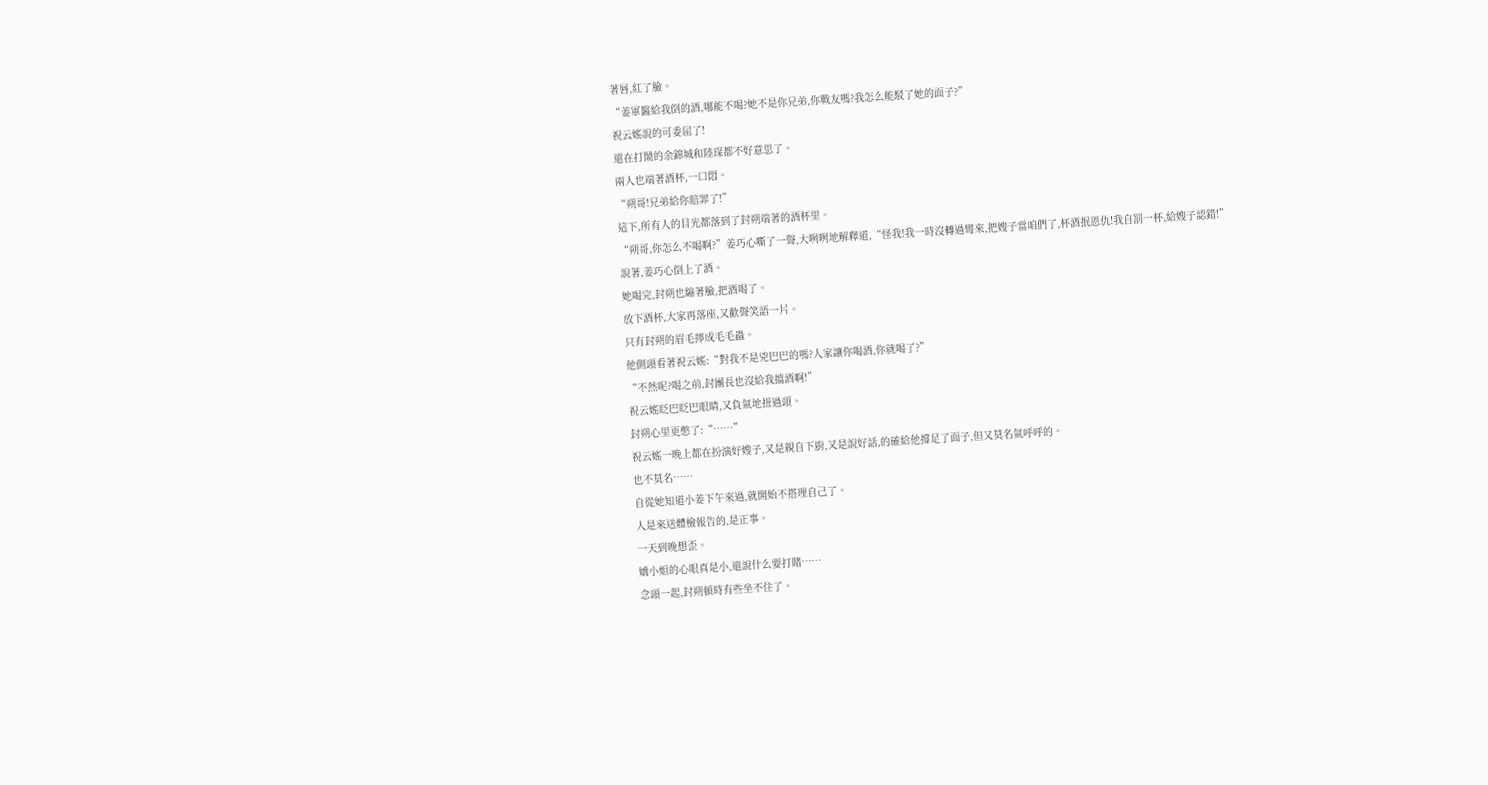著唇,紅了臉。
“姜軍醫給我倒的酒,哪能不喝?她不是你兄弟,你戰友嗎?我怎么能駁了她的面子?”
祝云媱說的可委屈了!
還在打鬧的余錦城和陸琛都不好意思了。
兩人也端著酒杯,一口悶。
“朔哥!兄弟給你賠罪了!”
這下,所有人的目光都落到了封朔端著的酒杯里。
“朔哥,你怎么不喝啊?”姜巧心嘶了一聲,大咧咧地解釋道,“怪我!我一時沒轉過彎來,把嫂子當咱們了,杯酒抿恩仇!我自罰一杯,給嫂子認錯!”
說著,姜巧心倒上了酒。
她喝完,封朔也繃著臉,把酒喝了。
放下酒杯,大家再落座,又歡聲笑語一片。
只有封朔的眉毛擰成毛毛蟲。
他側頭看著祝云媱:“對我不是兇巴巴的嗎?人家讓你喝酒,你就喝了?”
“不然呢?喝之前,封團長也沒給我擋酒啊!”
祝云媱眨巴眨巴眼睛,又負氣地扭過頭。
封朔心里更憋了:“……”
祝云媱一晚上都在扮演好嫂子,又是親自下廚,又是說好話,的確給他撐足了面子,但又莫名氣呼呼的。
也不莫名……
自從她知道小姜下午來過,就開始不搭理自己了。
人是來送體檢報告的,是正事。
一天到晚想歪。
嬌小姐的心眼真是小,還說什么要打賭……
念頭一起,封朔頓時有些坐不住了。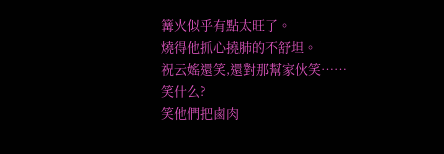篝火似乎有點太旺了。
燒得他抓心撓肺的不舒坦。
祝云媱還笑,還對那幫家伙笑……
笑什么?
笑他們把鹵肉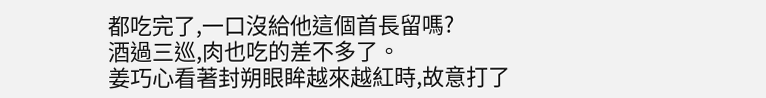都吃完了,一口沒給他這個首長留嗎?
酒過三巡,肉也吃的差不多了。
姜巧心看著封朔眼眸越來越紅時,故意打了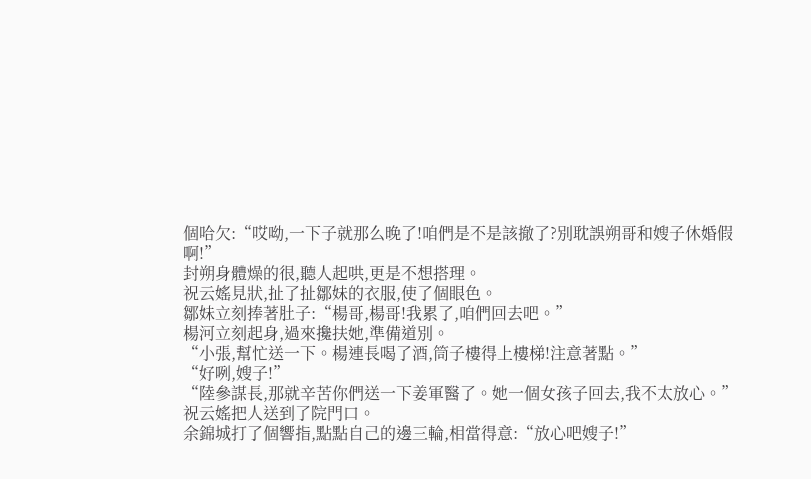個哈欠:“哎呦,一下子就那么晚了!咱們是不是該撤了?別耽誤朔哥和嫂子休婚假啊!”
封朔身體燥的很,聽人起哄,更是不想搭理。
祝云媱見狀,扯了扯鄒妹的衣服,使了個眼色。
鄒妹立刻捧著肚子:“楊哥,楊哥!我累了,咱們回去吧。”
楊河立刻起身,過來攙扶她,準備道別。
“小張,幫忙送一下。楊連長喝了酒,筒子樓得上樓梯!注意著點。”
“好咧,嫂子!”
“陸參謀長,那就辛苦你們送一下姜軍醫了。她一個女孩子回去,我不太放心。”
祝云媱把人送到了院門口。
余錦城打了個響指,點點自己的邊三輪,相當得意:“放心吧嫂子!”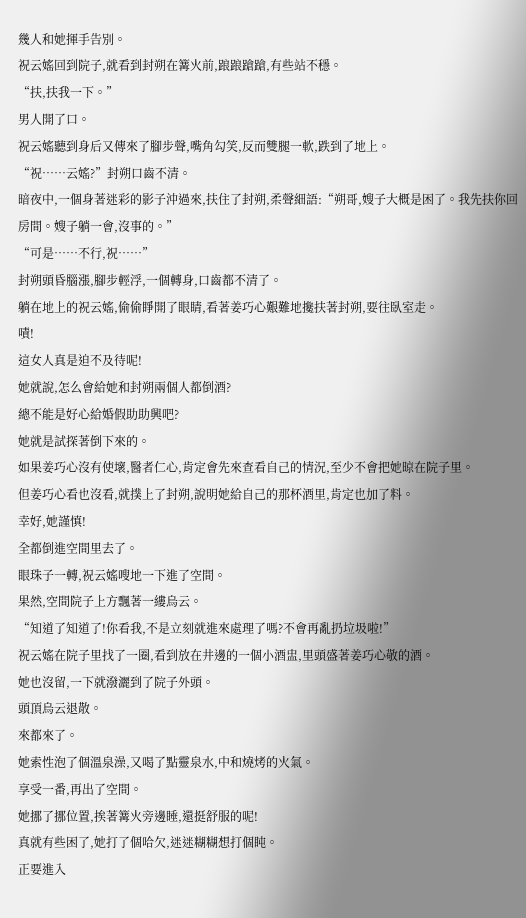幾人和她揮手告別。
祝云媱回到院子,就看到封朔在篝火前,踉踉蹌蹌,有些站不穩。
“扶,扶我一下。”
男人開了口。
祝云媱聽到身后又傳來了腳步聲,嘴角勾笑,反而雙腿一軟,跌到了地上。
“祝……云媱?”封朔口齒不清。
暗夜中,一個身著迷彩的影子沖過來,扶住了封朔,柔聲細語:“朔哥,嫂子大概是困了。我先扶你回房間。嫂子躺一會,沒事的。”
“可是……不行,祝……”
封朔頭昏腦漲,腳步輕浮,一個轉身,口齒都不清了。
躺在地上的祝云媱,偷偷睜開了眼睛,看著姜巧心艱難地攙扶著封朔,要往臥室走。
嘖!
這女人真是迫不及待呢!
她就說,怎么會給她和封朔兩個人都倒酒?
總不能是好心給婚假助助興吧?
她就是試探著倒下來的。
如果姜巧心沒有使壞,醫者仁心,肯定會先來查看自己的情況,至少不會把她晾在院子里。
但姜巧心看也沒看,就撲上了封朔,說明她給自己的那杯酒里,肯定也加了料。
幸好,她謹慎!
全都倒進空間里去了。
眼珠子一轉,祝云媱嗖地一下進了空間。
果然,空間院子上方飄著一縷烏云。
“知道了知道了!你看我,不是立刻就進來處理了嗎?不會再亂扔垃圾啦!”
祝云媱在院子里找了一圈,看到放在井邊的一個小酒盅,里頭盛著姜巧心敬的酒。
她也沒留,一下就潑灑到了院子外頭。
頭頂烏云退散。
來都來了。
她索性泡了個溫泉澡,又喝了點靈泉水,中和燒烤的火氣。
享受一番,再出了空間。
她挪了挪位置,挨著篝火旁邊睡,還挺舒服的呢!
真就有些困了,她打了個哈欠,迷迷糊糊想打個盹。
正要進入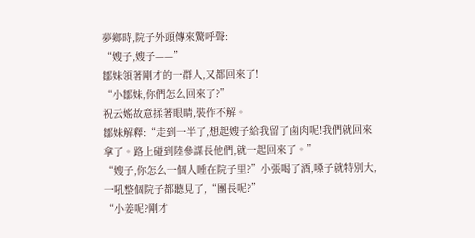夢鄉時,院子外頭傳來驚呼聲:
“嫂子,嫂子——”
鄒妹領著剛才的一群人,又都回來了!
“小鄒妹,你們怎么回來了?”
祝云媱故意揉著眼睛,裝作不解。
鄒妹解釋:“走到一半了,想起嫂子給我留了鹵肉呢!我們就回來拿了。路上碰到陸參謀長他們,就一起回來了。”
“嫂子,你怎么一個人睡在院子里?”小張喝了酒,嗓子就特別大,一吼整個院子都聽見了,“團長呢?”
“小姜呢?剛才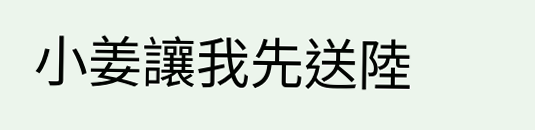小姜讓我先送陸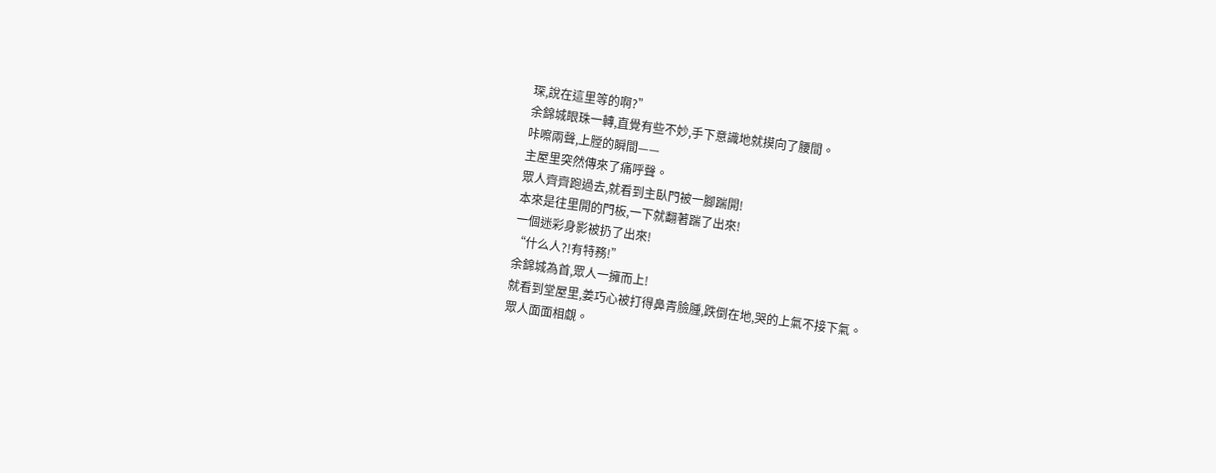琛,說在這里等的啊?”
余錦城眼珠一轉,直覺有些不妙,手下意識地就摸向了腰間。
咔嚓兩聲,上膛的瞬間——
主屋里突然傳來了痛呼聲。
眾人齊齊跑過去,就看到主臥門被一腳踹開!
本來是往里開的門板,一下就翻著踹了出來!
一個迷彩身影被扔了出來!
“什么人?!有特務!”
余錦城為首,眾人一擁而上!
就看到堂屋里,姜巧心被打得鼻青臉腫,跌倒在地,哭的上氣不接下氣。
眾人面面相覷。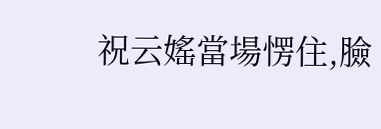祝云媱當場愣住,臉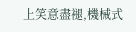上笑意盡褪,機械式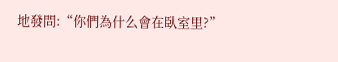地發問:“你們為什么會在臥室里?”